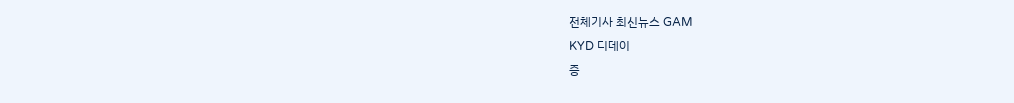전체기사 최신뉴스 GAM
KYD 디데이
증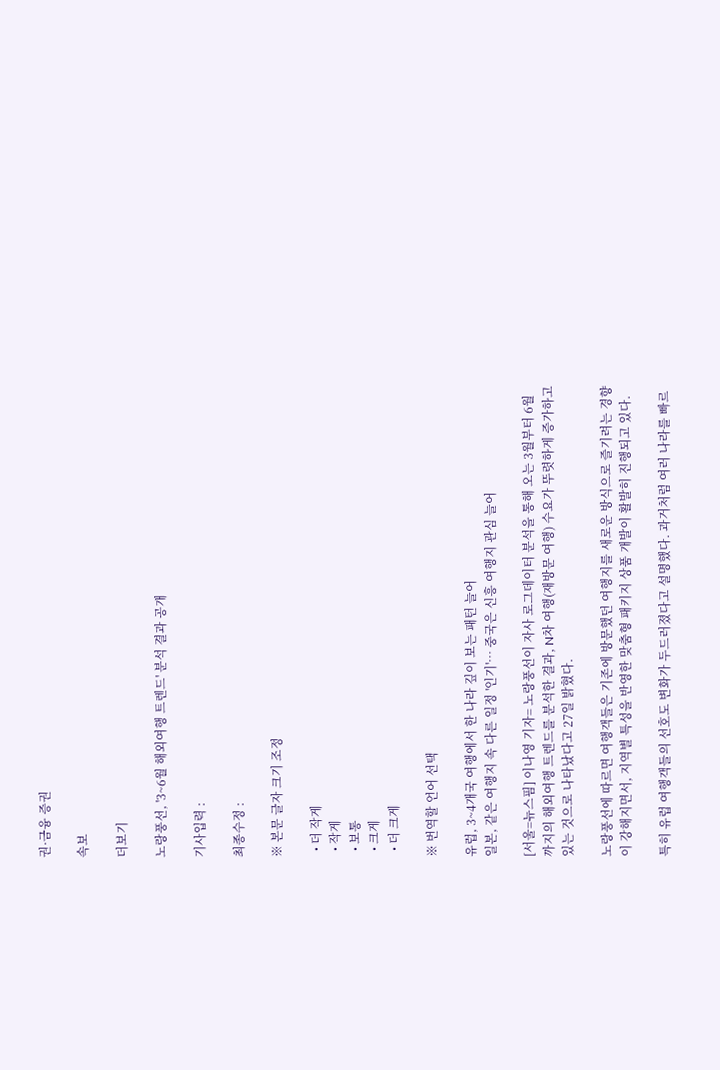권·금융 증권

속보

더보기

노랑풍선, '3~6월 해외여행 트렌드' 분석 결과 공개

기사입력 :

최종수정 :

※ 본문 글자 크기 조정

  • 더 작게
  • 작게
  • 보통
  • 크게
  • 더 크게

※ 번역할 언어 선택

유럽, 3~4개국 여행에서 한 나라 깊이 보는 패턴 늘어
일본, 같은 여행지 속 다른 일정 '인기'… 중국은 신흥 여행지 관심 늘어

[서울=뉴스핌] 이나영 기자= 노랑풍선이 자사 로그데이터 분석을 통해 오는 3월부터 6월까지의 해외여행 트렌드를 분석한 결과, N차 여행(재방문 여행) 수요가 뚜렷하게 증가하고 있는 것으로 나타났다고 27일 밝혔다.

노랑풍선에 따르면 여행객들은 기존에 방문했던 여행지를 새로운 방식으로 즐기려는 경향이 강해지면서, 지역별 특성을 반영한 맞춤형 패키지 상품 개발이 활발히 진행되고 있다.

특히 유럽 여행객들의 선호도 변화가 두드러졌다고 설명했다. 과거처럼 여러 나라를 빠르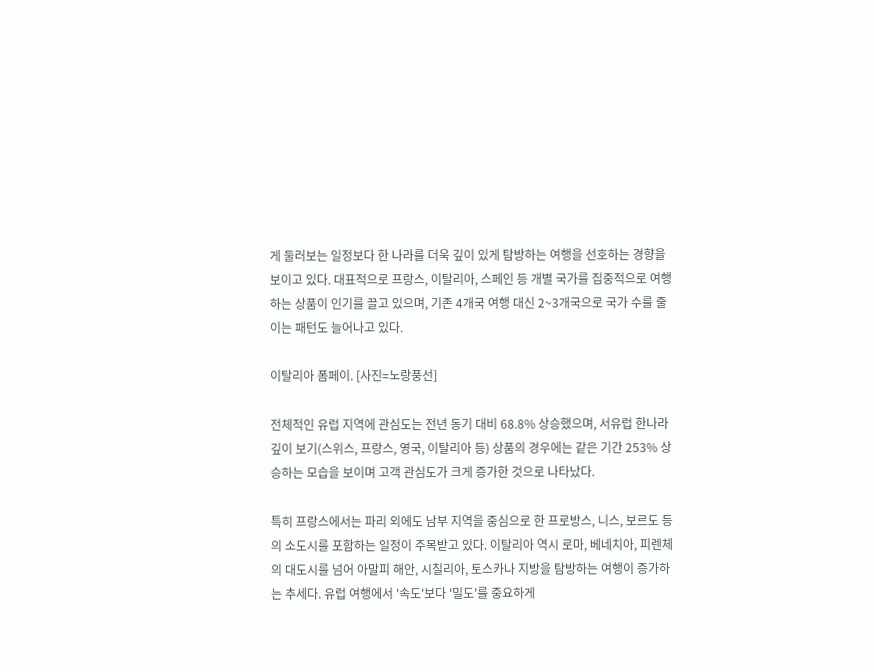게 둘러보는 일정보다 한 나라를 더욱 깊이 있게 탐방하는 여행을 선호하는 경향을 보이고 있다. 대표적으로 프랑스, 이탈리아, 스페인 등 개별 국가를 집중적으로 여행하는 상품이 인기를 끌고 있으며, 기존 4개국 여행 대신 2~3개국으로 국가 수를 줄이는 패턴도 늘어나고 있다.

이탈리아 폼페이. [사진=노랑풍선]

전체적인 유럽 지역에 관심도는 전년 동기 대비 68.8% 상승했으며, 서유럽 한나라 깊이 보기(스위스, 프랑스, 영국, 이탈리아 등) 상품의 경우에는 같은 기간 253% 상승하는 모습을 보이며 고객 관심도가 크게 증가한 것으로 나타났다.

특히 프랑스에서는 파리 외에도 남부 지역을 중심으로 한 프로방스, 니스, 보르도 등의 소도시를 포함하는 일정이 주목받고 있다. 이탈리아 역시 로마, 베네치아, 피렌체의 대도시를 넘어 아말피 해안, 시칠리아, 토스카나 지방을 탐방하는 여행이 증가하는 추세다. 유럽 여행에서 '속도'보다 '밀도'를 중요하게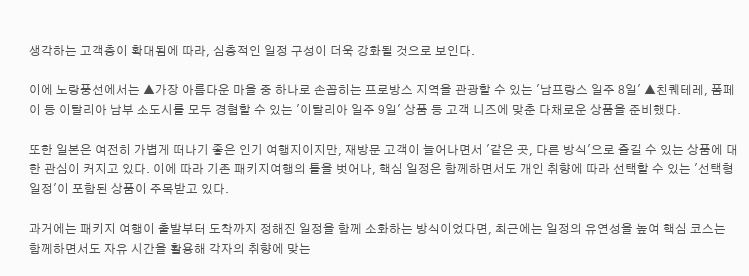생각하는 고객층이 확대됨에 따라, 심층적인 일정 구성이 더욱 강화될 것으로 보인다.

이에 노랑풍선에서는 ▲가장 아름다운 마을 중 하나로 손꼽히는 프로방스 지역을 관광할 수 있는 '남프랑스 일주 8일' ▲친퀘테레, 폼페이 등 이탈리아 남부 소도시를 모두 경혐할 수 있는 '이탈리아 일주 9일' 상품 등 고객 니즈에 맞춘 다채로운 상품을 준비했다.

또한 일본은 여전히 가볍게 떠나기 좋은 인기 여행지이지만, 재방문 고객이 늘어나면서 '같은 곳, 다른 방식'으로 즐길 수 있는 상품에 대한 관심이 커지고 있다. 이에 따라 기존 패키지여행의 틀을 벗어나, 핵심 일정은 함께하면서도 개인 취향에 따라 선택할 수 있는 '선택형 일정'이 포함된 상품이 주목받고 있다.

과거에는 패키지 여행이 출발부터 도착까지 정해진 일정을 함께 소화하는 방식이었다면, 최근에는 일정의 유연성을 높여 핵심 코스는 함께하면서도 자유 시간을 활용해 각자의 취향에 맞는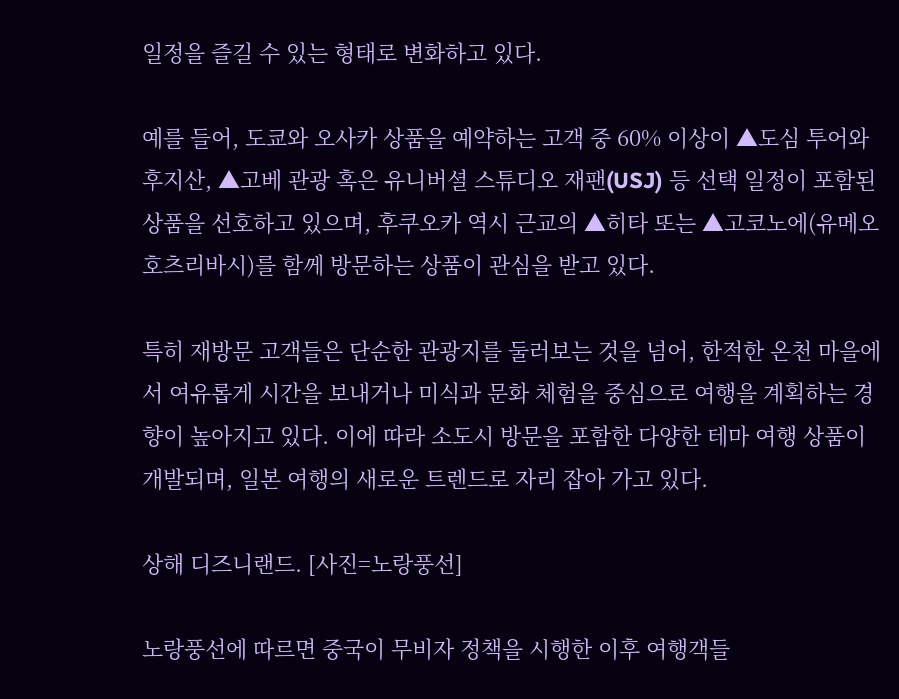일정을 즐길 수 있는 형태로 변화하고 있다.

예를 들어, 도쿄와 오사카 상품을 예약하는 고객 중 60% 이상이 ▲도심 투어와 후지산, ▲고베 관광 혹은 유니버셜 스튜디오 재팬(USJ) 등 선택 일정이 포함된 상품을 선호하고 있으며, 후쿠오카 역시 근교의 ▲히타 또는 ▲고코노에(유메오호츠리바시)를 함께 방문하는 상품이 관심을 받고 있다.

특히 재방문 고객들은 단순한 관광지를 둘러보는 것을 넘어, 한적한 온천 마을에서 여유롭게 시간을 보내거나 미식과 문화 체험을 중심으로 여행을 계획하는 경향이 높아지고 있다. 이에 따라 소도시 방문을 포함한 다양한 테마 여행 상품이 개발되며, 일본 여행의 새로운 트렌드로 자리 잡아 가고 있다.

상해 디즈니랜드. [사진=노랑풍선]

노랑풍선에 따르면 중국이 무비자 정책을 시행한 이후 여행객들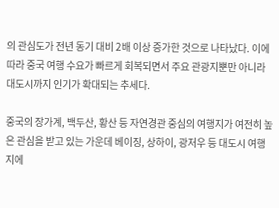의 관심도가 전년 동기 대비 2배 이상 증가한 것으로 나타났다. 이에 따라 중국 여행 수요가 빠르게 회복되면서 주요 관광지뿐만 아니라 대도시까지 인기가 확대되는 추세다.

중국의 장가계, 백두산, 황산 등 자연경관 중심의 여행지가 여전히 높은 관심을 받고 있는 가운데 베이징, 상하이, 광저우 등 대도시 여행지에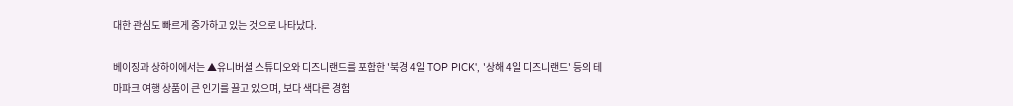대한 관심도 빠르게 증가하고 있는 것으로 나타났다.

베이징과 상하이에서는 ▲유니버셜 스튜디오와 디즈니랜드를 포함한 '북경 4일 TOP PICK', '상해 4일 디즈니랜드' 등의 테마파크 여행 상품이 큰 인기를 끌고 있으며, 보다 색다른 경험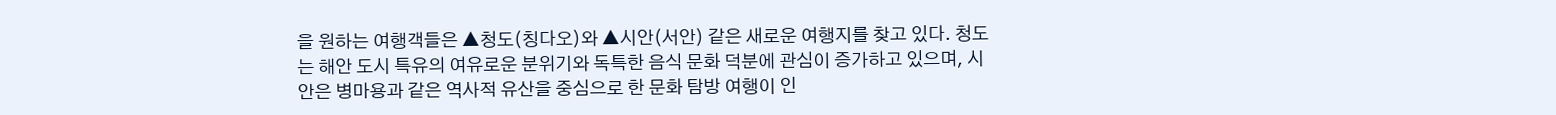을 원하는 여행객들은 ▲청도(칭다오)와 ▲시안(서안) 같은 새로운 여행지를 찾고 있다. 청도는 해안 도시 특유의 여유로운 분위기와 독특한 음식 문화 덕분에 관심이 증가하고 있으며, 시안은 병마용과 같은 역사적 유산을 중심으로 한 문화 탐방 여행이 인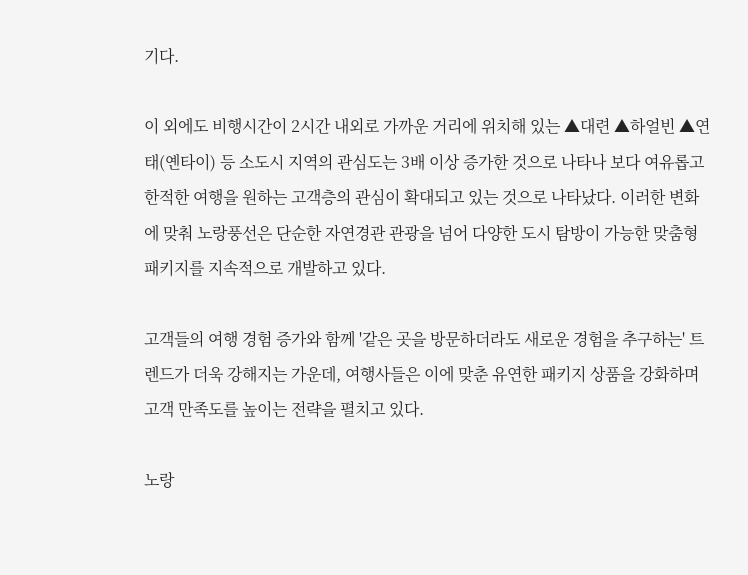기다.

이 외에도 비행시간이 2시간 내외로 가까운 거리에 위치해 있는 ▲대련 ▲하얼빈 ▲연태(옌타이) 등 소도시 지역의 관심도는 3배 이상 증가한 것으로 나타나 보다 여유롭고 한적한 여행을 원하는 고객층의 관심이 확대되고 있는 것으로 나타났다. 이러한 변화에 맞춰 노랑풍선은 단순한 자연경관 관광을 넘어 다양한 도시 탐방이 가능한 맞춤형 패키지를 지속적으로 개발하고 있다.

고객들의 여행 경험 증가와 함께 '같은 곳을 방문하더라도 새로운 경험을 추구하는' 트렌드가 더욱 강해지는 가운데, 여행사들은 이에 맞춘 유연한 패키지 상품을 강화하며 고객 만족도를 높이는 전략을 펼치고 있다.

노랑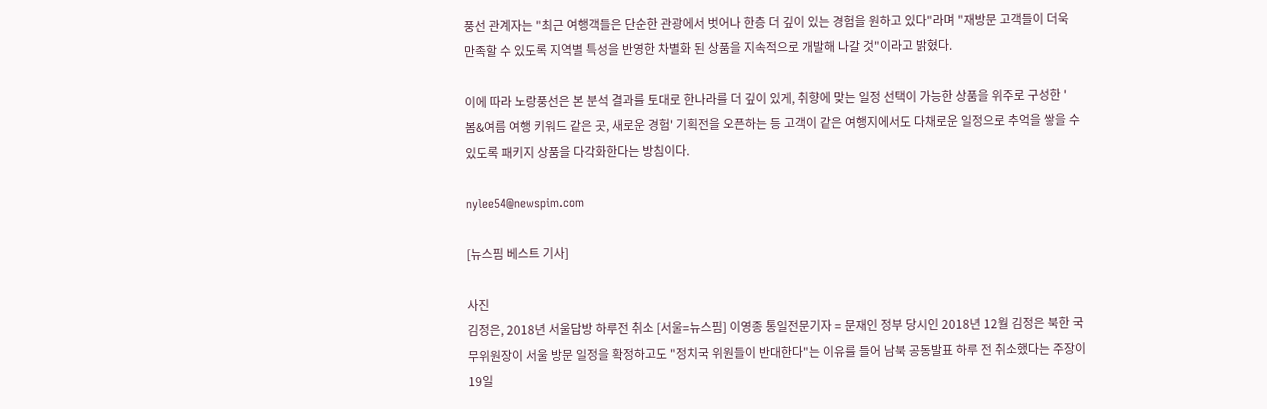풍선 관계자는 "최근 여행객들은 단순한 관광에서 벗어나 한층 더 깊이 있는 경험을 원하고 있다"라며 "재방문 고객들이 더욱 만족할 수 있도록 지역별 특성을 반영한 차별화 된 상품을 지속적으로 개발해 나갈 것"이라고 밝혔다.

이에 따라 노랑풍선은 본 분석 결과를 토대로 한나라를 더 깊이 있게, 취향에 맞는 일정 선택이 가능한 상품을 위주로 구성한 '봄&여름 여행 키워드 같은 곳, 새로운 경험' 기획전을 오픈하는 등 고객이 같은 여행지에서도 다채로운 일정으로 추억을 쌓을 수 있도록 패키지 상품을 다각화한다는 방침이다.

nylee54@newspim.com

[뉴스핌 베스트 기사]

사진
김정은, 2018년 서울답방 하루전 취소 [서울=뉴스핌] 이영종 통일전문기자 = 문재인 정부 당시인 2018년 12월 김정은 북한 국무위원장이 서울 방문 일정을 확정하고도 "정치국 위원들이 반대한다"는 이유를 들어 남북 공동발표 하루 전 취소했다는 주장이 19일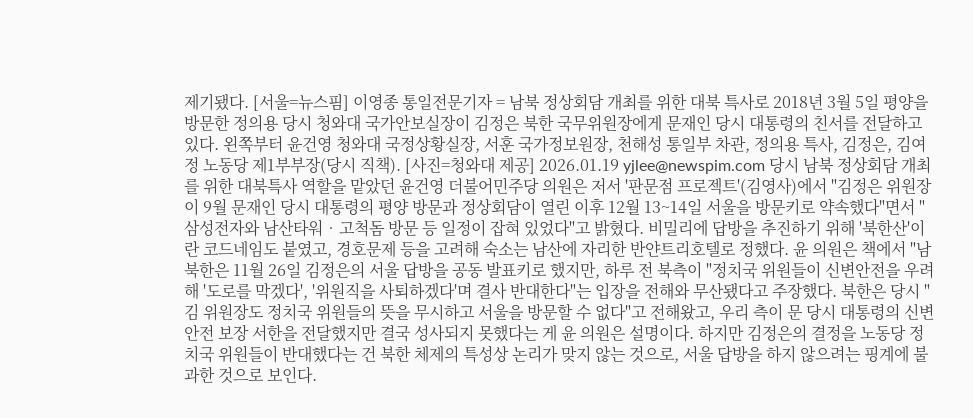제기됐다. [서울=뉴스핌] 이영종 통일전문기자 = 남북 정상회담 개최를 위한 대북 특사로 2018년 3월 5일 평양을 방문한 정의용 당시 청와대 국가안보실장이 김정은 북한 국무위원장에게 문재인 당시 대통령의 친서를 전달하고 있다. 왼쪽부터 윤건영 청와대 국정상황실장, 서훈 국가정보원장, 천해성 통일부 차관, 정의용 특사, 김정은, 김여정 노동당 제1부부장(당시 직책). [사진=청와대 제공] 2026.01.19 yjlee@newspim.com 당시 남북 정상회담 개최를 위한 대북특사 역할을 맡았던 윤건영 더불어민주당 의원은 저서 '판문점 프로젝트'(김영사)에서 "김정은 위원장이 9월 문재인 당시 대통령의 평양 방문과 정상회담이 열린 이후 12월 13~14일 서울을 방문키로 약속했다"면서 "삼성전자와 남산타워‧고척돔 방문 등 일정이 잡혀 있었다"고 밝혔다. 비밀리에 답방을 추진하기 위해 '북한산'이란 코드네임도 붙였고, 경호문제 등을 고려해 숙소는 남산에 자리한 반얀트리호텔로 정했다. 윤 의원은 책에서 "남북한은 11월 26일 김정은의 서울 답방을 공동 발표키로 했지만, 하루 전 북측이 "정치국 위원들이 신변안전을 우려해 '도로를 막겠다', '위원직을 사퇴하겠다'며 결사 반대한다"는 입장을 전해와 무산됐다고 주장했다. 북한은 당시 "김 위원장도 정치국 위원들의 뜻을 무시하고 서울을 방문할 수 없다"고 전해왔고, 우리 측이 문 당시 대통령의 신변안전 보장 서한을 전달했지만 결국 성사되지 못했다는 게 윤 의원은 설명이다. 하지만 김정은의 결정을 노동당 정치국 위원들이 반대했다는 건 북한 체제의 특성상 논리가 맞지 않는 것으로, 서울 답방을 하지 않으려는 핑계에 불과한 것으로 보인다.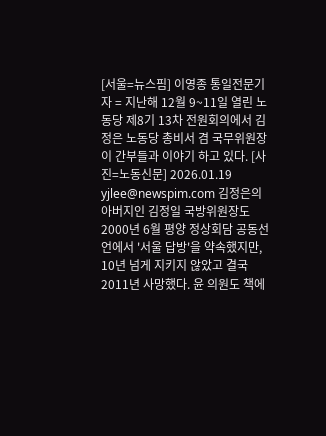[서울=뉴스핌] 이영종 통일전문기자 = 지난해 12월 9~11일 열린 노동당 제8기 13차 전원회의에서 김정은 노동당 총비서 겸 국무위원장이 간부들과 이야기 하고 있다. [사진=노동신문] 2026.01.19 yjlee@newspim.com 김정은의 아버지인 김정일 국방위원장도 2000년 6월 평양 정상회담 공동선언에서 '서울 답방'을 약속했지만, 10년 넘게 지키지 않았고 결국 2011년 사망했다. 윤 의원도 책에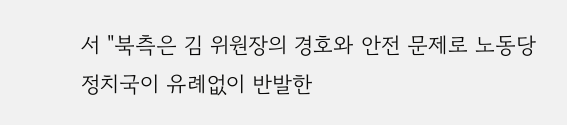서 "북측은 김 위원장의 경호와 안전 문제로 노동당 정치국이 유례없이 반발한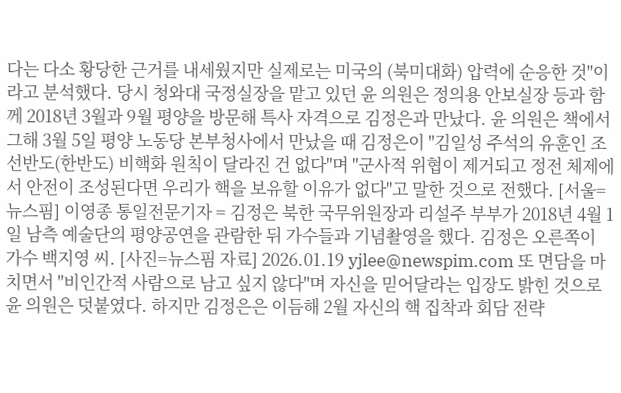다는 다소 황당한 근거를 내세웠지만 실제로는 미국의 (북미대화) 압력에 순응한 것"이라고 분석했다. 당시 청와대 국정실장을 맡고 있던 윤 의원은 정의용 안보실장 등과 함께 2018년 3월과 9월 평양을 방문해 특사 자격으로 김정은과 만났다. 윤 의원은 책에서 그해 3월 5일 평양 노동당 본부청사에서 만났을 때 김정은이 "김일성 주석의 유훈인 조선반도(한반도) 비핵화 원칙이 달라진 건 없다"며 "군사적 위협이 제거되고 정전 체제에서 안전이 조성된다면 우리가 핵을 보유할 이유가 없다"고 말한 것으로 전했다. [서울=뉴스핌] 이영종 통일전문기자 = 김정은 북한 국무위원장과 리설주 부부가 2018년 4월 1일 남측 예술단의 평양공연을 관람한 뒤 가수들과 기념촬영을 했다. 김정은 오른쪽이 가수 백지영 씨. [사진=뉴스핌 자료] 2026.01.19 yjlee@newspim.com 또 면담을 마치면서 "비인간적 사람으로 남고 싶지 않다"며 자신을 믿어달라는 입장도 밝힌 것으로 윤 의원은 덧붙였다. 하지만 김정은은 이듬해 2월 자신의 핵 집착과 회담 전략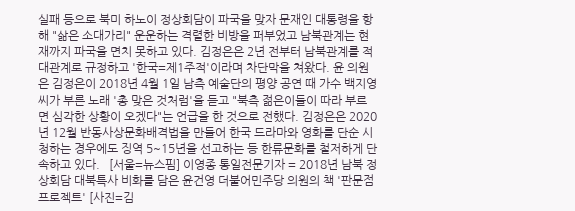실패 등으로 북미 하노이 정상회담이 파국을 맞자 문재인 대통령을 항해 "삶은 소대가리" 운운하는 격렬한 비방을 퍼부었고 남북관계는 현재까지 파국을 면치 못하고 있다. 김정은은 2년 전부터 남북관계를 적대관계로 규정하고 '한국=제1주적'이라며 차단막을 쳐왔다. 윤 의원은 김정은이 2018년 4월 1일 남측 예술단의 평양 공연 때 가수 백지영 씨가 부른 노래 '총 맞은 것처럼'을 듣고 "북측 젊은이들이 따라 부르면 심각한 상황이 오겠다"는 언급을 한 것으로 전했다. 김정은은 2020년 12월 반동사상문화배격법을 만들어 한국 드라마와 영화를 단순 시청하는 경우에도 징역 5~15년을 선고하는 등 한류문화를 철저하게 단속하고 있다.   [서울=뉴스핌] 이영종 통일전문기자 = 2018년 남북 정상회담 대북특사 비화를 담은 윤건영 더불어민주당 의원의 책 '판문점 프로젝트' [사진=김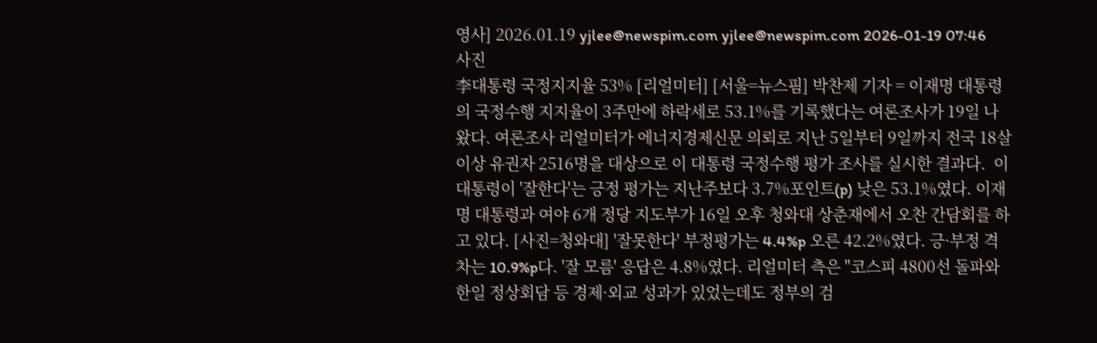영사] 2026.01.19 yjlee@newspim.com yjlee@newspim.com 2026-01-19 07:46
사진
李대통령 국정지지율 53% [리얼미터] [서울=뉴스핌] 박찬제 기자 = 이재명 대통령의 국정수행 지지율이 3주만에 하락세로 53.1%를 기록했다는 여론조사가 19일 나왔다. 여론조사 리얼미터가 에너지경제신문 의뢰로 지난 5일부터 9일까지 전국 18살 이상 유권자 2516명을 대상으로 이 대통령 국정수행 평가 조사를 실시한 결과다.  이 대통령이 '잘한다'는 긍정 평가는 지난주보다 3.7%포인트(p) 낮은 53.1%였다. 이재명 대통령과 여야 6개 정당 지도부가 16일 오후 청와대 상춘재에서 오찬 간담회를 하고 있다. [사진=청와대] '잘못한다' 부정평가는 4.4%p 오른 42.2%였다. 긍·부정 격차는 10.9%p다. '잘 모름' 응답은 4.8%였다. 리얼미터 측은 "코스피 4800선 돌파와 한일 정상회담 등 경제·외교 성과가 있었는데도 정부의 검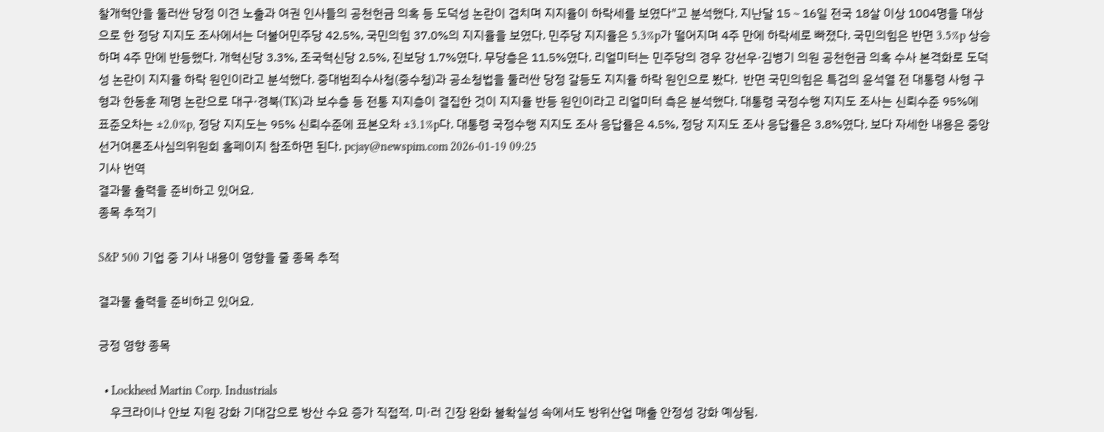찰개혁안을 둘러싼 당정 이견 노출과 여권 인사들의 공천헌금 의혹 등 도덕성 논란이 겹치며 지지율이 하락세를 보였다"고 분석했다. 지난달 15∼16일 전국 18살 이상 1004명을 대상으로 한 정당 지지도 조사에서는 더불어민주당 42.5%, 국민의힘 37.0%의 지지율을 보였다. 민주당 지지율은 5.3%p가 떨어지며 4주 만에 하락세로 빠졌다. 국민의힘은 반면 3.5%p 상승하며 4주 만에 반등했다. 개혁신당 3.3%, 조국혁신당 2.5%, 진보당 1.7%였다. 무당층은 11.5%였다. 리얼미터는 민주당의 경우 강선우·김병기 의원 공천헌금 의혹 수사 본격화로 도덕성 논란이 지지율 하락 원인이라고 분석했다. 중대범죄수사청(중수청)과 공소청법을 둘러싼 당정 갈등도 지지율 하락 원인으로 봤다.  반면 국민의힘은 특검의 윤석열 전 대통령 사형 구형과 한동훈 제명 논란으로 대구·경북(TK)과 보수층 등 전통 지지층이 결집한 것이 지지율 반등 원인이라고 리얼미터 측은 분석했다. 대통령 국정수행 지지도 조사는 신뢰수준 95%에 표준오차는 ±2.0%p, 정당 지지도는 95% 신뢰수준에 표본오차 ±3.1%p다. 대통령 국정수행 지지도 조사 응답률은 4.5%, 정당 지지도 조사 응답률은 3.8%였다. 보다 자세한 내용은 중앙선거여론조사심의위원회 홈페이지 참조하면 된다. pcjay@newspim.com 2026-01-19 09:25
기사 번역
결과물 출력을 준비하고 있어요.
종목 추적기

S&P 500 기업 중 기사 내용이 영향을 줄 종목 추적

결과물 출력을 준비하고 있어요.

긍정 영향 종목

  • Lockheed Martin Corp. Industrials
    우크라이나 안보 지원 강화 기대감으로 방산 수요 증가 직접적. 미·러 긴장 완화 불확실성 속에서도 방위산업 매출 안정성 강화 예상됨.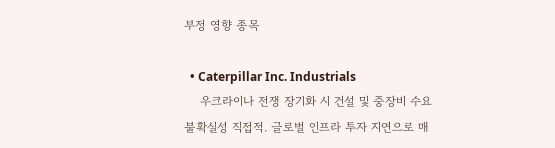부정 영향 종목

  • Caterpillar Inc. Industrials
    우크라이나 전쟁 장기화 시 건설 및 중장비 수요 불확실성 직접적. 글로벌 인프라 투자 지연으로 매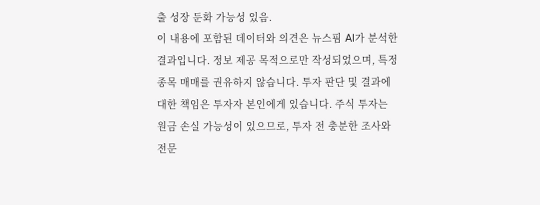출 성장 둔화 가능성 있음.
이 내용에 포함된 데이터와 의견은 뉴스핌 AI가 분석한 결과입니다. 정보 제공 목적으로만 작성되었으며, 특정 종목 매매를 권유하지 않습니다. 투자 판단 및 결과에 대한 책임은 투자자 본인에게 있습니다. 주식 투자는 원금 손실 가능성이 있으므로, 투자 전 충분한 조사와 전문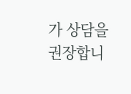가 상담을 권장합니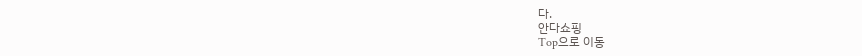다.
안다쇼핑
Top으로 이동